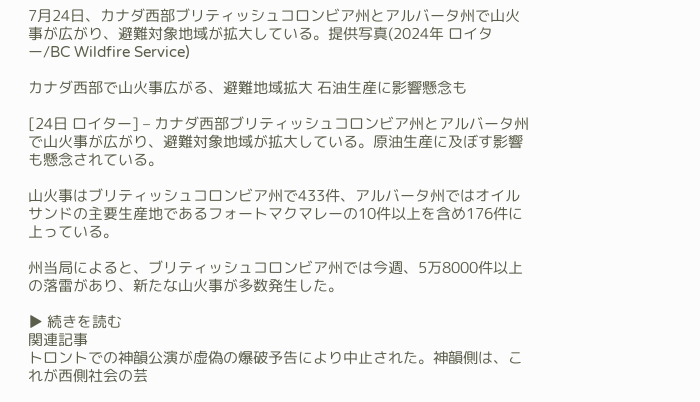7月24日、カナダ西部ブリティッシュコロンビア州とアルバータ州で山火事が広がり、避難対象地域が拡大している。提供写真(2024年 ロイター/BC Wildfire Service)

カナダ西部で山火事広がる、避難地域拡大 石油生産に影響懸念も

[24日 ロイター] – カナダ西部ブリティッシュコロンビア州とアルバータ州で山火事が広がり、避難対象地域が拡大している。原油生産に及ぼす影響も懸念されている。

山火事はブリティッシュコロンビア州で433件、アルバータ州ではオイルサンドの主要生産地であるフォートマクマレーの10件以上を含め176件に上っている。

州当局によると、ブリティッシュコロンビア州では今週、5万8000件以上の落雷があり、新たな山火事が多数発生した。

▶ 続きを読む
関連記事
トロントでの神韻公演が虚偽の爆破予告により中止された。神韻側は、これが西側社会の芸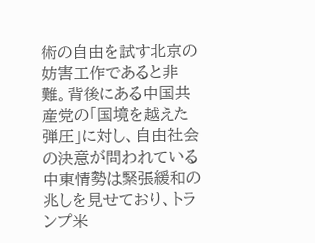術の自由を試す北京の妨害工作であると非難。背後にある中国共産党の「国境を越えた弾圧」に対し、自由社会の決意が問われている
中東情勢は緊張緩和の兆しを見せており、トランプ米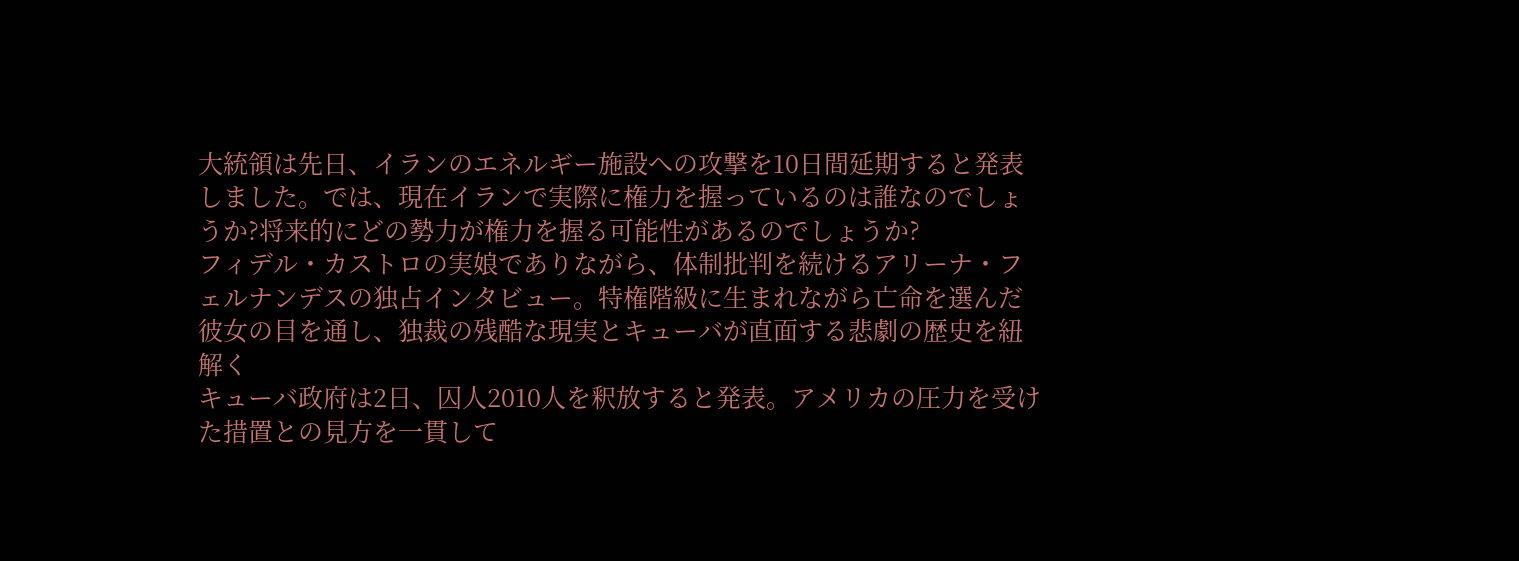大統領は先日、イランのエネルギー施設への攻撃を10日間延期すると発表しました。では、現在イランで実際に権力を握っているのは誰なのでしょうか?将来的にどの勢力が権力を握る可能性があるのでしょうか?
フィデル・カストロの実娘でありながら、体制批判を続けるアリーナ・フェルナンデスの独占インタビュー。特権階級に生まれながら亡命を選んだ彼女の目を通し、独裁の残酷な現実とキューバが直面する悲劇の歴史を紐解く
キューバ政府は2日、囚人2010人を釈放すると発表。アメリカの圧力を受けた措置との見方を一貫して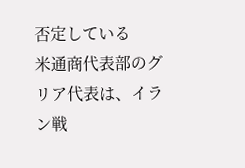否定している
米通商代表部のグリア代表は、イラン戦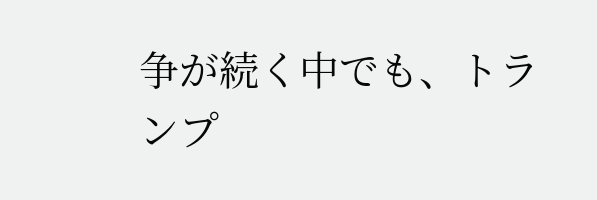争が続く中でも、トランプ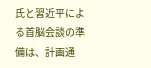氏と習近平による首脳会談の準備は、計画通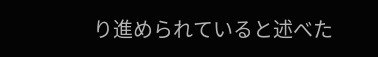り進められていると述べた